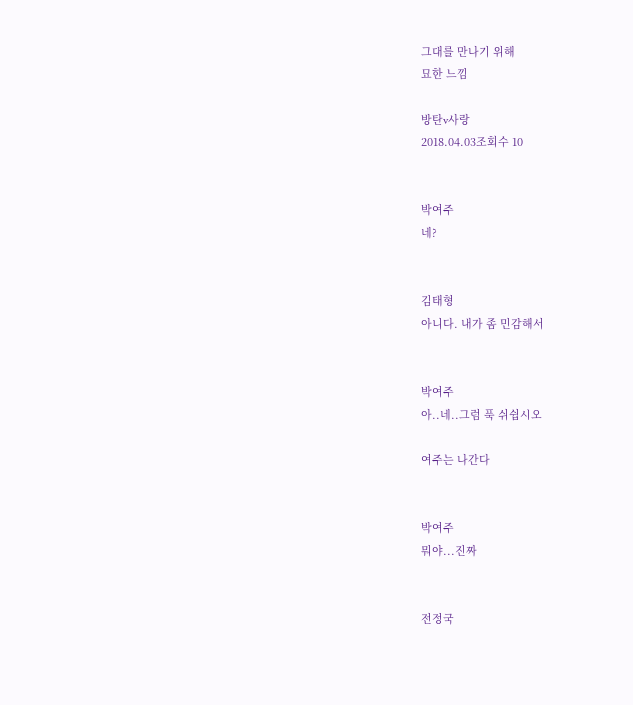그대를 만나기 위해
묘한 느낌

방탄v사랑
2018.04.03조회수 10


박여주
네?


김태형
아니다. 내가 좀 민감해서


박여주
아..네..그럼 푹 쉬쉽시오

여주는 나간다


박여주
뭐야...진짜


전정국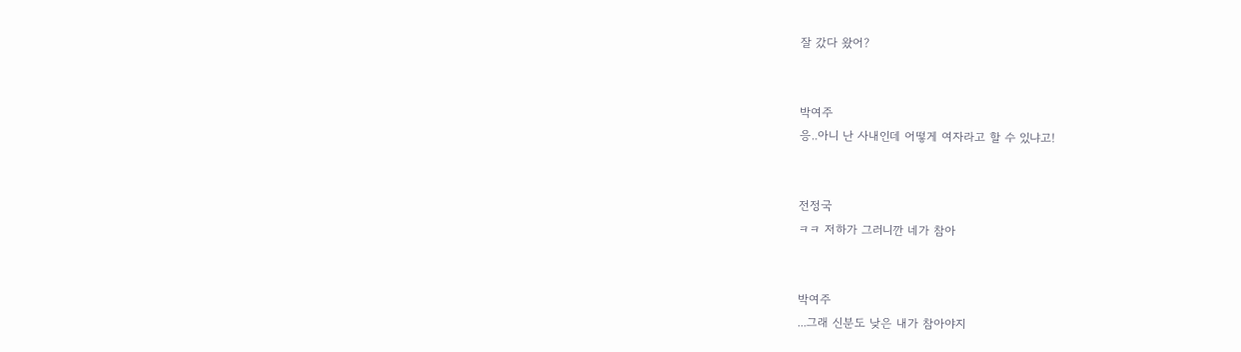잘 갔다 왔어?


박여주
응..아니 난 사내인데 어떻게 여자라고 할 수 있냐고!


전정국
ㅋㅋ 저하가 그러니깐 네가 참아


박여주
...그래 신분도 낮은 내가 참아야지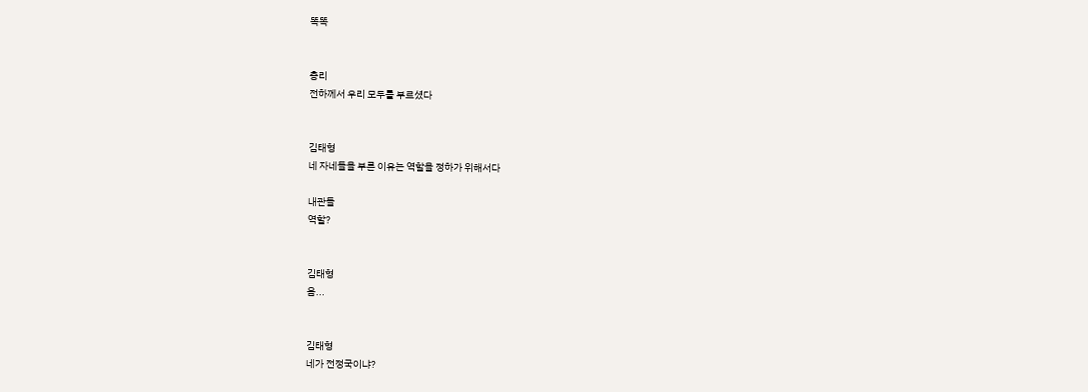똑똑


총리
전하께서 우리 모두를 부르셨다


김태형
네 자네들을 부른 이유는 역할을 정하가 위해서다

내관들
역할?


김태형
음...


김태형
네가 전정국이냐?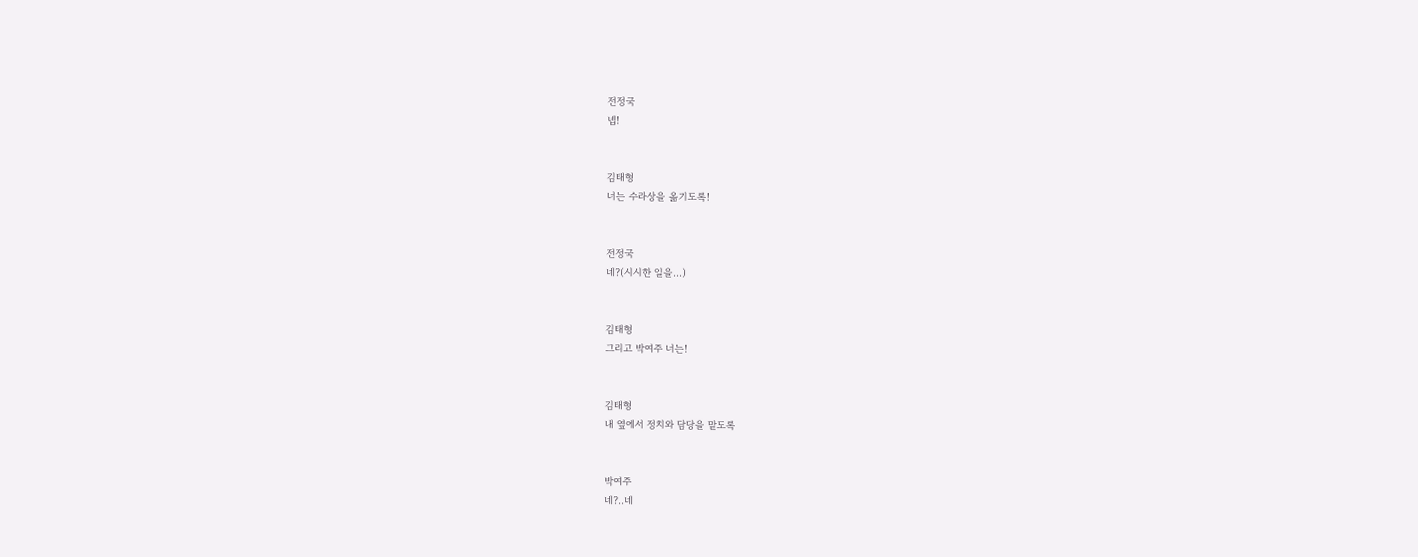전정국
넵!


김태형
너는 수라상을 옮기도록!


전정국
네?(시시한 일을...)


김태형
그리고 박여주 너는!


김태형
내 옆에서 정치와 담당을 맡도록


박여주
네?..네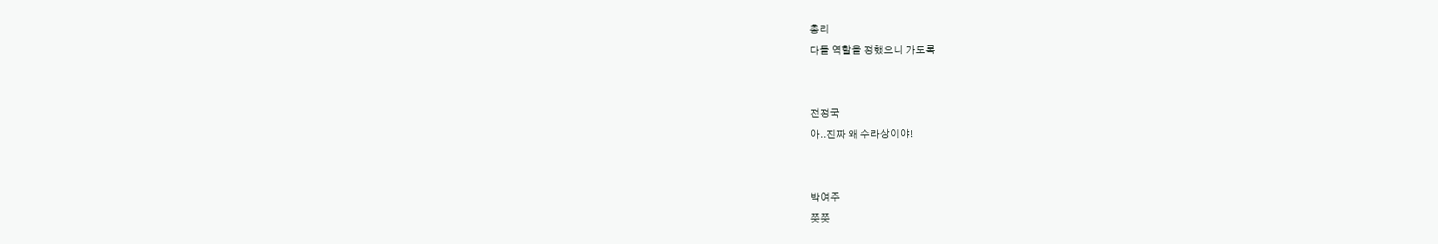총리
다들 역할을 정했으니 가도록


전정국
아..진짜 왜 수라상이야!


박여주
쯧쯧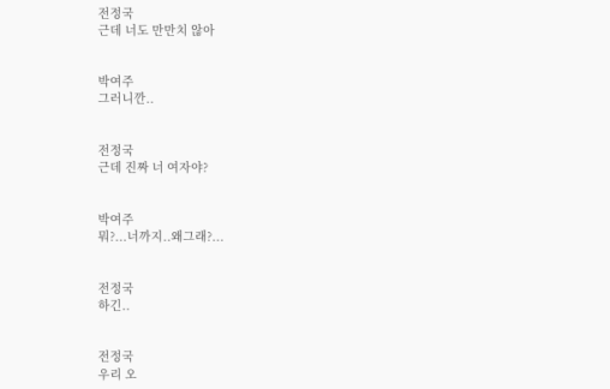전정국
근데 너도 만만치 않아


박여주
그러니깐..


전정국
근데 진짜 너 여자야?


박여주
뭐?...너까지..왜그래?...


전정국
하긴..


전정국
우리 오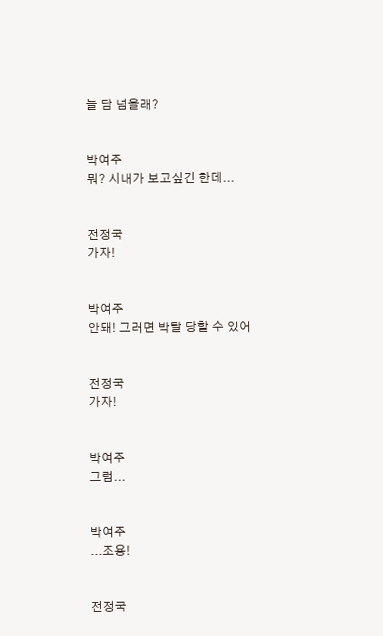늘 담 넘을래?


박여주
뭐? 시내가 보고싶긴 한데...


전정국
가자!


박여주
안돼! 그러면 박탈 당할 수 있어


전정국
가자!


박여주
그럼...


박여주
...조용!


전정국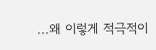...왜 이렇게 적극적이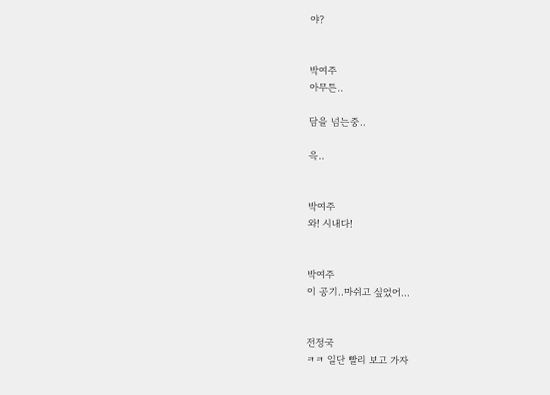야?


박여주
아무튼..

담을 넘는중..

윽..


박여주
와! 시내다!


박여주
이 공기..마쉬고 싶었어...


전정국
ㅋㅋ 일단 빨리 보고 가자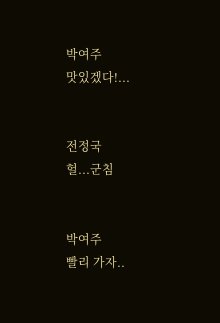박여주
맛있겠다!...


전정국
헐...군침


박여주
빨리 가자..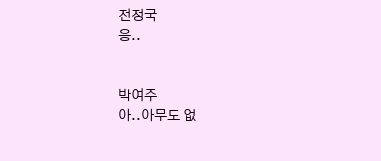전정국
응..


박여주
아..아무도 없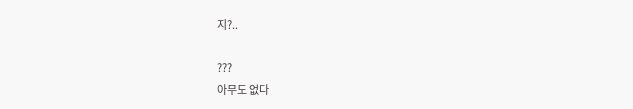지?..

???
아무도 없다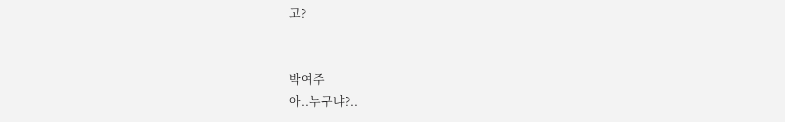고?


박여주
아..누구냐?..